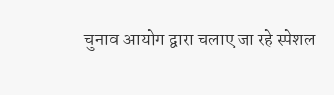चुनाव आयोग द्वारा चलाए जा रहे स्पेशल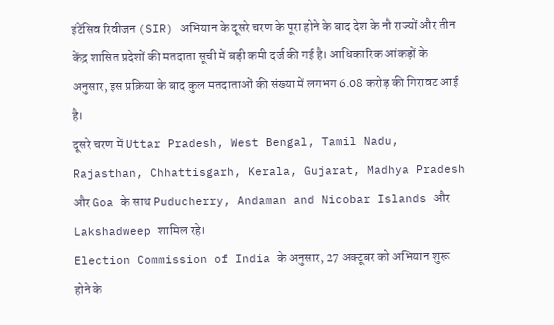इंटेंसिव रिवीजन (SIR) अभियान के दूसरे चरण के पूरा होने के बाद देश के नौ राज्यों और तीन केंद्र शासित प्रदेशों की मतदाता सूची में बड़ी कमी दर्ज की गई है। आधिकारिक आंकड़ों के अनुसार, इस प्रक्रिया के बाद कुल मतदाताओं की संख्या में लगभग 6.08 करोड़ की गिरावट आई है।
दूसरे चरण में Uttar Pradesh, West Bengal, Tamil Nadu, Rajasthan, Chhattisgarh, Kerala, Gujarat, Madhya Pradesh और Goa के साथ Puducherry, Andaman and Nicobar Islands और Lakshadweep शामिल रहे।
Election Commission of India के अनुसार, 27 अक्टूबर को अभियान शुरू होने के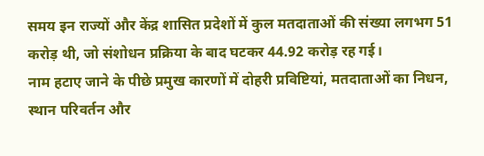समय इन राज्यों और केंद्र शासित प्रदेशों में कुल मतदाताओं की संख्या लगभग 51 करोड़ थी, जो संशोधन प्रक्रिया के बाद घटकर 44.92 करोड़ रह गई।
नाम हटाए जाने के पीछे प्रमुख कारणों में दोहरी प्रविष्टियां, मतदाताओं का निधन, स्थान परिवर्तन और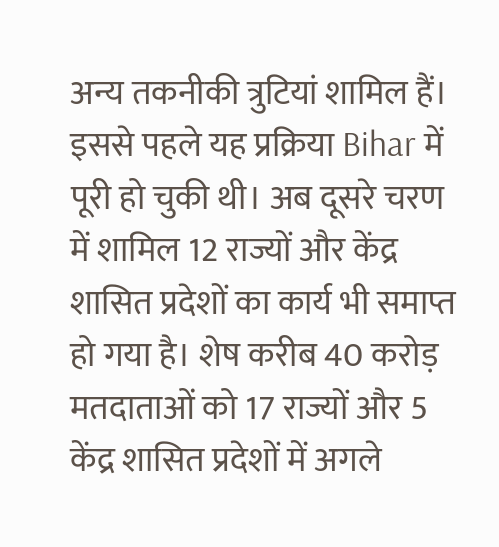अन्य तकनीकी त्रुटियां शामिल हैं।
इससे पहले यह प्रक्रिया Bihar में पूरी हो चुकी थी। अब दूसरे चरण में शामिल 12 राज्यों और केंद्र शासित प्रदेशों का कार्य भी समाप्त हो गया है। शेष करीब 40 करोड़ मतदाताओं को 17 राज्यों और 5 केंद्र शासित प्रदेशों में अगले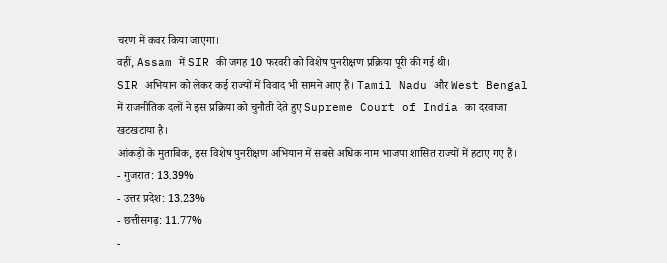चरण में कवर किया जाएगा।
वहीं, Assam में SIR की जगह 10 फरवरी को विशेष पुनरीक्षण प्रक्रिया पूरी की गई थी।
SIR अभियान को लेकर कई राज्यों में विवाद भी सामने आए हैं। Tamil Nadu और West Bengal में राजनीतिक दलों ने इस प्रक्रिया को चुनौती देते हुए Supreme Court of India का दरवाजा खटखटाया है।
आंकड़ों के मुताबिक, इस विशेष पुनरीक्षण अभियान में सबसे अधिक नाम भाजपा शासित राज्यों में हटाए गए हैं।
- गुजरात: 13.39%
- उत्तर प्रदेश: 13.23%
- छत्तीसगढ़: 11.77%
-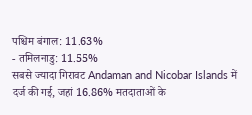पश्चिम बंगाल: 11.63%
- तमिलनाडु: 11.55%
सबसे ज्यादा गिरावट Andaman and Nicobar Islands में दर्ज की गई, जहां 16.86% मतदाताओं के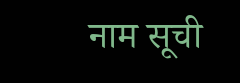नाम सूची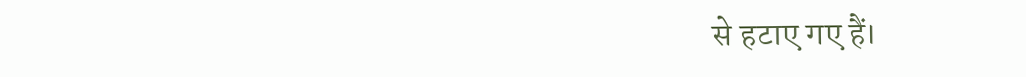से हटाए गए हैं।